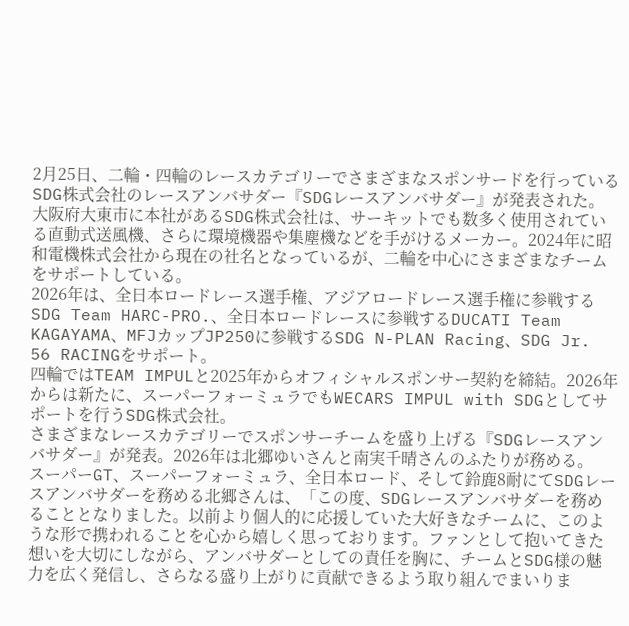2月25日、二輪・四輪のレースカテゴリーでさまざまなスポンサードを行っているSDG株式会社のレースアンバサダー『SDGレースアンバサダー』が発表された。
大阪府大東市に本社があるSDG株式会社は、サーキットでも数多く使用されている直動式送風機、さらに環境機器や集塵機などを手がけるメーカー。2024年に昭和電機株式会社から現在の社名となっているが、二輪を中心にさまざまなチームをサポートしている。
2026年は、全日本ロードレース選手権、アジアロードレース選手権に参戦するSDG Team HARC-PRO.、全日本ロードレースに参戦するDUCATI Team KAGAYAMA、MFJカップJP250に参戦するSDG N-PLAN Racing、SDG Jr. 56 RACINGをサポート。
四輪ではTEAM IMPULと2025年からオフィシャルスポンサー契約を締結。2026年からは新たに、スーパーフォーミュラでもWECARS IMPUL with SDGとしてサポートを行うSDG株式会社。
さまざまなレースカテゴリーでスポンサーチームを盛り上げる『SDGレースアンバサダー』が発表。2026年は北郷ゆいさんと南実千晴さんのふたりが務める。
スーパーGT、スーパーフォーミュラ、全日本ロード、そして鈴鹿8耐にてSDGレースアンバサダーを務める北郷さんは、「この度、SDGレースアンバサダーを務めることとなりました。以前より個人的に応援していた大好きなチームに、このような形で携われることを心から嬉しく思っております。ファンとして抱いてきた想いを大切にしながら、アンバサダーとしての責任を胸に、チームとSDG様の魅力を広く発信し、さらなる盛り上がりに貢献できるよう取り組んでまいりま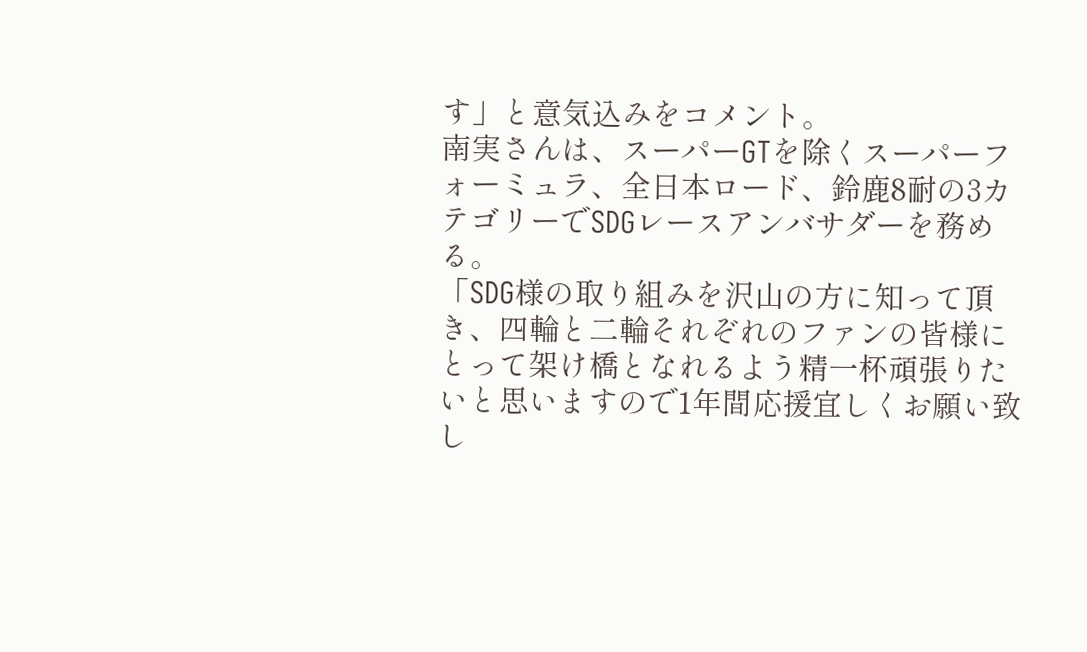す」と意気込みをコメント。
南実さんは、スーパーGTを除くスーパーフォーミュラ、全日本ロード、鈴鹿8耐の3カテゴリーでSDGレースアンバサダーを務める。
「SDG様の取り組みを沢山の方に知って頂き、四輪と二輪それぞれのファンの皆様にとって架け橋となれるよう精一杯頑張りたいと思いますので1年間応援宜しくお願い致し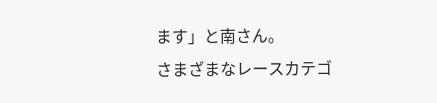ます」と南さん。
さまざまなレースカテゴ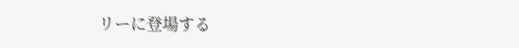リーに登場する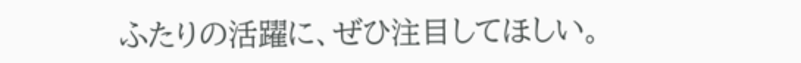ふたりの活躍に、ぜひ注目してほしい。